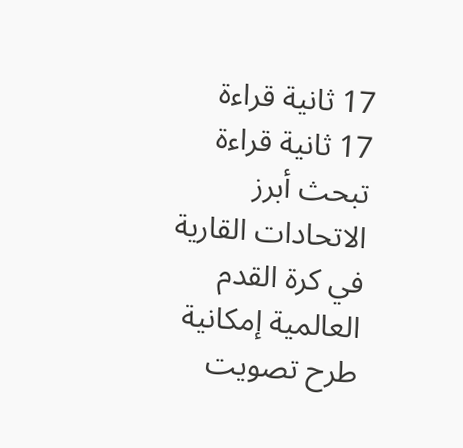17 ثانية قراءة
17 ثانية قراءة
تبحث أبرز الاتحادات القارية في كرة القدم العالمية إمكانية طرح تصويت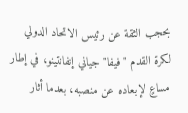بحجب الثقة عن رئيس الاتحاد الدولي لكرة القدم "فيفا" جياني إنفانتينو، في إطار مساعٍ لإبعاده عن منصبه، بعدما أثار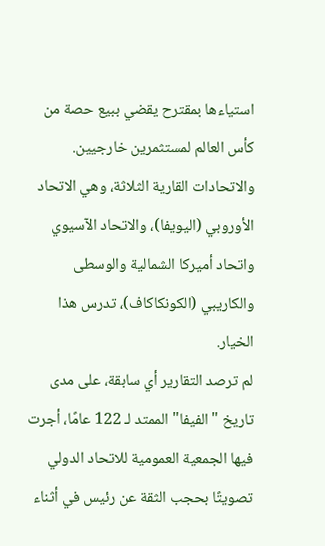استياءها بمقترح يقضي ببيع حصة من كأس العالم لمستثمرين خارجيين.
والاتحادات القارية الثلاثة، وهي الاتحاد الأوروبي (اليويفا)، والاتحاد الآسيوي واتحاد أميركا الشمالية والوسطى والكاريبي (الكونكاكاف)، تدرس هذا الخيار.
لم ترصد التقارير أي سابقة، على مدى تاريخ "الفيفا" الممتد لـ 122 عامًا، أجرت فيها الجمعية العمومية للاتحاد الدولي تصويتًا بحجب الثقة عن رئيس في أثناء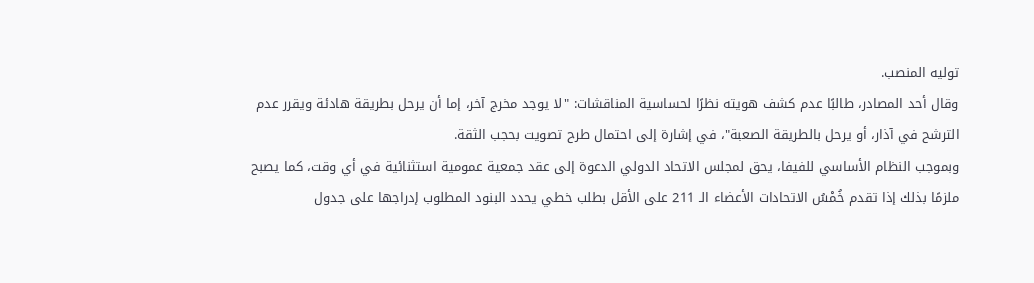توليه المنصب.
وقال أحد المصادر، طالبًا عدم كشف هويته نظرًا لحساسية المناقشات: "لا يوجد مخرج آخر، إما أن يرحل بطريقة هادئة ويقرر عدم الترشح في آذار، أو يرحل بالطريقة الصعبة"، في إشارة إلى احتمال طرح تصويت بحجب الثقة.
وبموجب النظام الأساسي للفيفا، يحق لمجلس الاتحاد الدولي الدعوة إلى عقد جمعية عمومية استثنائية في أي وقت، كما يصبح ملزمًا بذلك إذا تقدم خُمْسُ الاتحادات الأعضاء الـ 211 على الأقل بطلب خطي يحدد البنود المطلوب إدراجها على جدول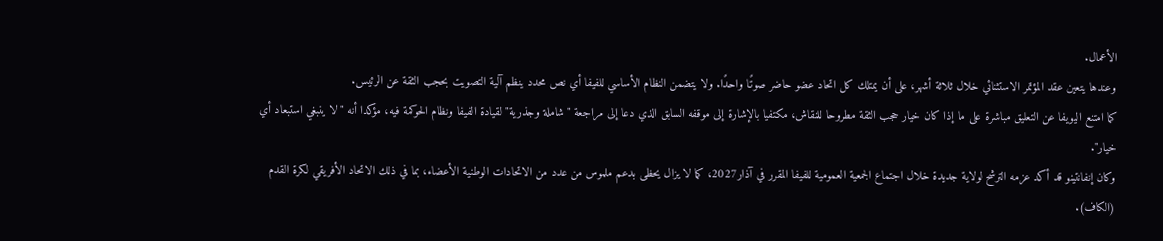الأعمال.
وعندها يتعين عقد المؤتمر الاستثنائي خلال ثلاثة أشهر، على أن يمتلك كل اتحاد عضو حاضر صوتًا واحدًا. ولا يتضمن النظام الأساسي للفيفا أي نص محدد ينظم آلية التصويت بحجب الثقة عن الرئيس.
كما امتنع اليويفا عن التعليق مباشرة على ما إذا كان خيار حجب الثقة مطروحا للنقاش، مكتفيا بالإشارة إلى موقفه السابق الذي دعا إلى مراجعة "شاملة وجذرية" لقيادة الفيفا ونظام الحوكمة فيه، مؤكدا أنه "لا ينبغي استبعاد أي خيار".
وكان إنفانتينو قد أكد عزمه الترشح لولاية جديدة خلال اجتماع الجمعية العمومية للفيفا المقرر في آذار2027، كما لا يزال يحظى بدعم ملموس من عدد من الاتحادات الوطنية الأعضاء، بما في ذلك الاتحاد الأفريقي لكرة القدم (الكاف).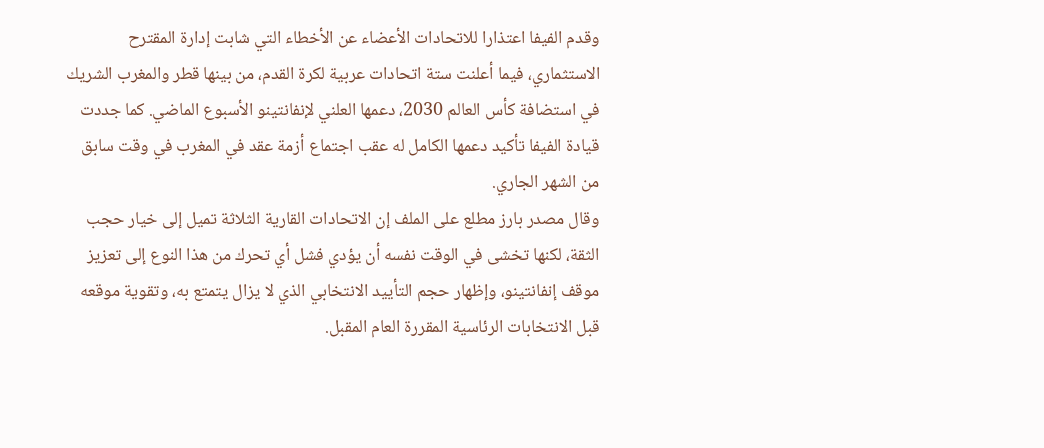وقدم الفيفا اعتذارا للاتحادات الأعضاء عن الأخطاء التي شابت إدارة المقترح الاستثماري، فيما أعلنت ستة اتحادات عربية لكرة القدم، من بينها قطر والمغرب الشريك في استضافة كأس العالم 2030، دعمها العلني لإنفانتينو الأسبوع الماضي. كما جددت قيادة الفيفا تأكيد دعمها الكامل له عقب اجتماع أزمة عقد في المغرب في وقت سابق من الشهر الجاري.
وقال مصدر بارز مطلع على الملف إن الاتحادات القارية الثلاثة تميل إلى خيار حجب الثقة، لكنها تخشى في الوقت نفسه أن يؤدي فشل أي تحرك من هذا النوع إلى تعزيز موقف إنفانتينو، وإظهار حجم التأييد الانتخابي الذي لا يزال يتمتع به، وتقوية موقعه قبل الانتخابات الرئاسية المقررة العام المقبل.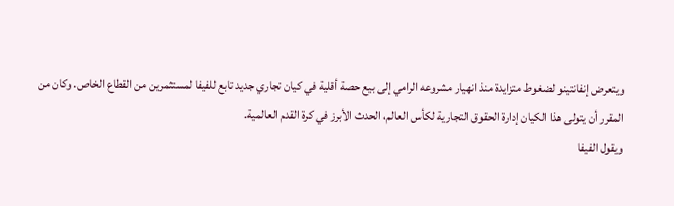ويتعرض إنفانتينو لضغوط متزايدة منذ انهيار مشروعه الرامي إلى بيع حصة أقلية في كيان تجاري جديد تابع للفيفا لمستثمرين من القطاع الخاص. وكان من المقرر أن يتولى هذا الكيان إدارة الحقوق التجارية لكأس العالم، الحدث الأبرز في كرة القدم العالمية.
ويقول الفيفا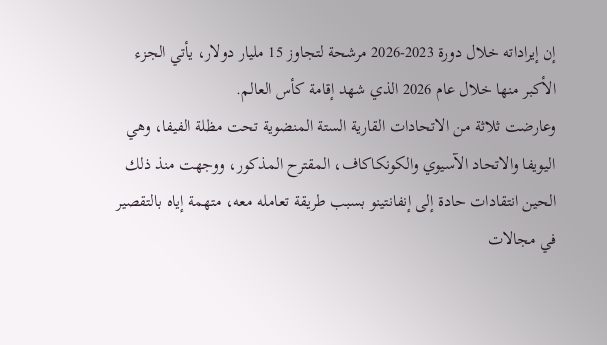إن إيراداته خلال دورة 2023-2026 مرشحة لتجاوز 15 مليار دولار، يأتي الجزء الأكبر منها خلال عام 2026 الذي شهد إقامة كأس العالم.
وعارضت ثلاثة من الاتحادات القارية الستة المنضوية تحت مظلة الفيفا، وهي اليويفا والاتحاد الآسيوي والكونكاكاف، المقترح المذكور، ووجهت منذ ذلك الحين انتقادات حادة إلى إنفانتينو بسبب طريقة تعامله معه، متهمة إياه بالتقصير في مجالات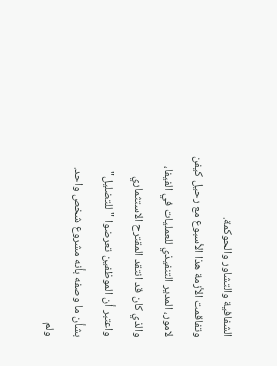الشفافية والتشاور والحوكمة.
وتفاقمت الأزمة هذا الأسبوع مع رحيل كيفن لامور، المدير التنفيذي للعمليات في الفيفا، والذي كان قد انتقد المقترح الاستثماري واعتبر أن الموظفين تعرضوا "للتضليل" بشأن ما وصفه بأنه مشروع شخص واحد. ولم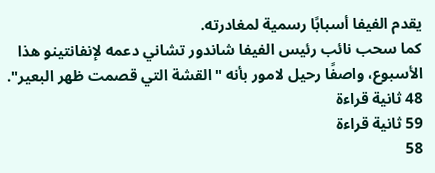يقدم الفيفا أسبابًا رسمية لمغادرته.
كما سحب نائب رئيس الفيفا شاندور تشاني دعمه لإنفانتينو هذا الأسبوع، واصفًا رحيل لامور بأنه "القشة التي قصمت ظهر البعير".
48 ثانية قراءة
59 ثانية قراءة
58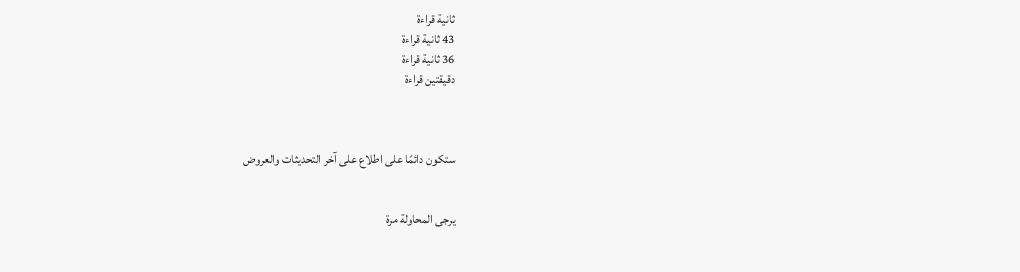ثانية قراءة
43 ثانية قراءة
36 ثانية قراءة
دقيقتين قراءة



ستكون دائمًا على اطلاع على آخر التحديثات والعروض


يرجى المحاولة مرة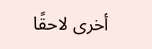أخرى لاحقًا